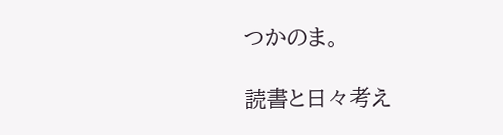つかのま。

読書と日々考え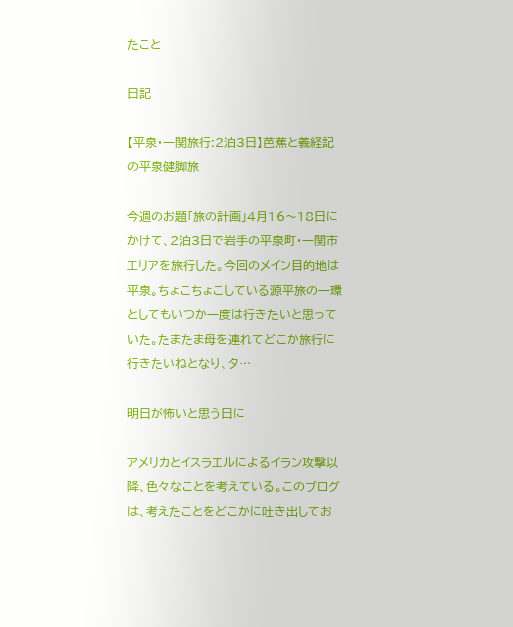たこと

日記

【平泉・一関旅行:2泊3日】芭蕉と義経記の平泉健脚旅

今週のお題「旅の計画」4月16〜18日にかけて、2泊3日で岩手の平泉町・一関市エリアを旅行した。今回のメイン目的地は平泉。ちょこちょこしている源平旅の一環としてもいつか一度は行きたいと思っていた。たまたま母を連れてどこか旅行に行きたいねとなり、タ…

明日が怖いと思う日に

アメリカとイスラエルによるイラン攻撃以降、色々なことを考えている。このブログは、考えたことをどこかに吐き出してお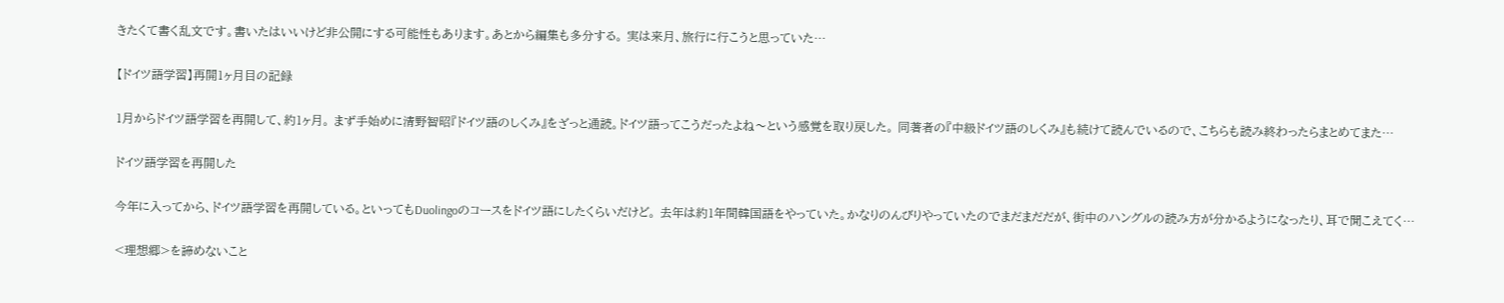きたくて書く乱文です。書いたはいいけど非公開にする可能性もあります。あとから編集も多分する。 実は来月、旅行に行こうと思っていた…

【ドイツ語学習】再開1ヶ月目の記録

1月からドイツ語学習を再開して、約1ヶ月。 まず手始めに清野智昭『ドイツ語のしくみ』をざっと通読。ドイツ語ってこうだったよね〜という感覚を取り戻した。 同著者の『中級ドイツ語のしくみ』も続けて読んでいるので、こちらも読み終わったらまとめてまた…

ドイツ語学習を再開した

今年に入ってから、ドイツ語学習を再開している。といってもDuolingoのコースをドイツ語にしたくらいだけど。 去年は約1年間韓国語をやっていた。かなりのんびりやっていたのでまだまだだが、街中のハングルの読み方が分かるようになったり、耳で聞こえてく…

<理想郷>を諦めないこと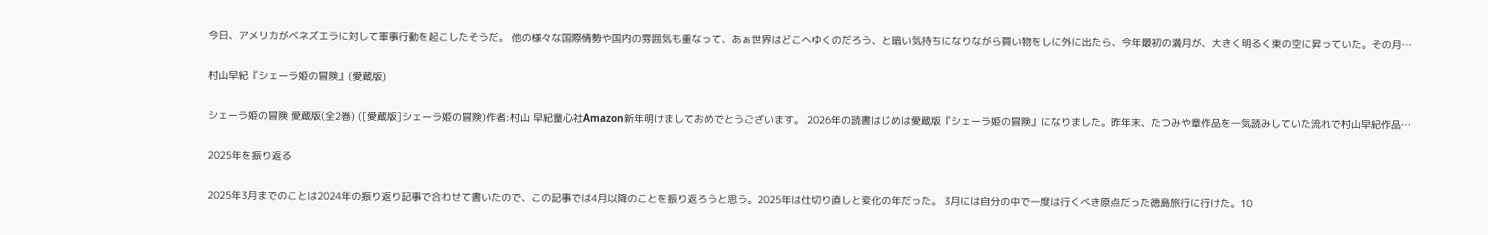今日、アメリカがベネズエラに対して軍事行動を起こしたそうだ。 他の様々な国際情勢や国内の雰囲気も重なって、あぁ世界はどこへゆくのだろう、と暗い気持ちになりながら買い物をしに外に出たら、今年最初の満月が、大きく明るく東の空に昇っていた。その月…

村山早紀『シェーラ姫の冒険』(愛蔵版)

シェーラ姫の冒険 愛蔵版(全2巻) ([愛蔵版]シェーラ姫の冒険)作者:村山 早紀童心社Amazon新年明けましておめでとうございます。 2026年の読書はじめは愛蔵版『シェーラ姫の冒険』になりました。昨年末、たつみや章作品を一気読みしていた流れで村山早紀作品…

2025年を振り返る

2025年3月までのことは2024年の振り返り記事で合わせて書いたので、この記事では4月以降のことを振り返ろうと思う。2025年は仕切り直しと変化の年だった。 3月には自分の中で一度は行くべき原点だった徳島旅行に行けた。10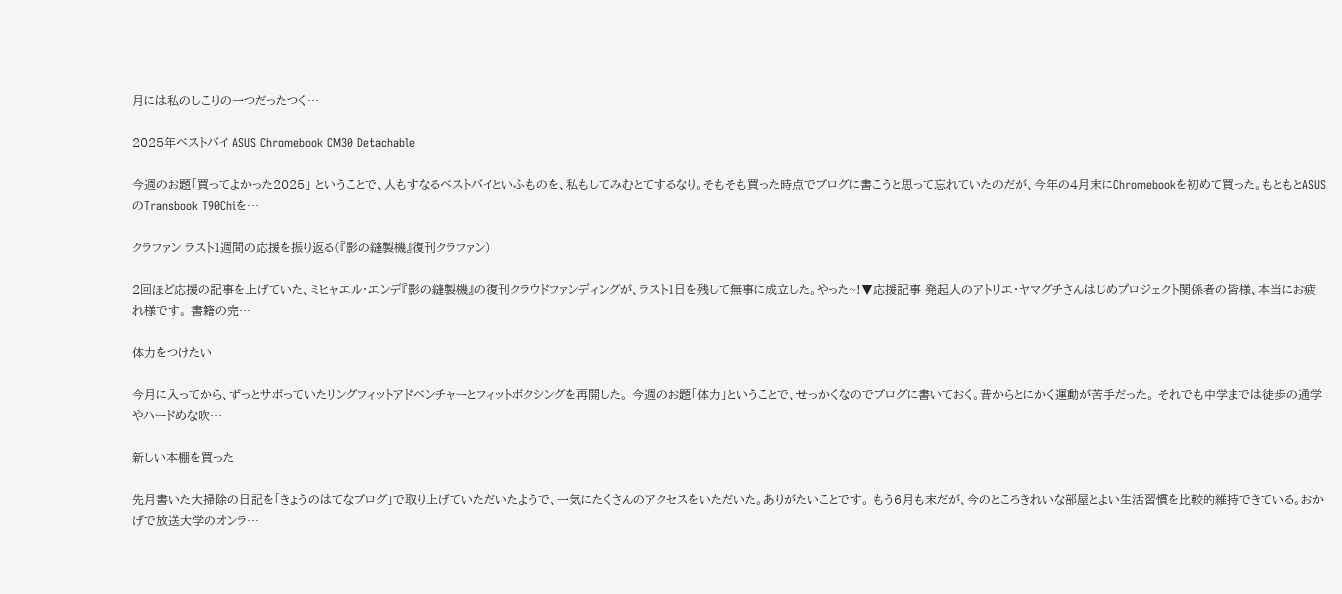月には私のしこりの一つだったつく…

2025年ベストバイ ASUS Chromebook CM30 Detachable

今週のお題「買ってよかった2025」 ということで、人もすなるベストバイといふものを、私もしてみむとてするなり。そもそも買った時点でブログに書こうと思って忘れていたのだが、今年の4月末にChromebookを初めて買った。もともとASUSのTransbook T90Chiを…

クラファン ラスト1週間の応援を振り返る(『影の縫製機』復刊クラファン)

2回ほど応援の記事を上げていた、ミヒャエル・エンデ『影の縫製機』の復刊クラウドファンディングが、ラスト1日を残して無事に成立した。やった~!▼応援記事 発起人のアトリエ・ヤマグチさんはじめプロジェクト関係者の皆様、本当にお疲れ様です。 書籍の完…

体力をつけたい

今月に入ってから、ずっとサボっていたリングフィットアドベンチャーとフィットボクシングを再開した。 今週のお題「体力」ということで、せっかくなのでブログに書いておく。昔からとにかく運動が苦手だった。 それでも中学までは徒歩の通学やハードめな吹…

新しい本棚を買った

先月書いた大掃除の日記を「きょうのはてなブログ」で取り上げていただいたようで、一気にたくさんのアクセスをいただいた。ありがたいことです。 もう6月も末だが、今のところきれいな部屋とよい生活習慣を比較的維持できている。おかげで放送大学のオンラ…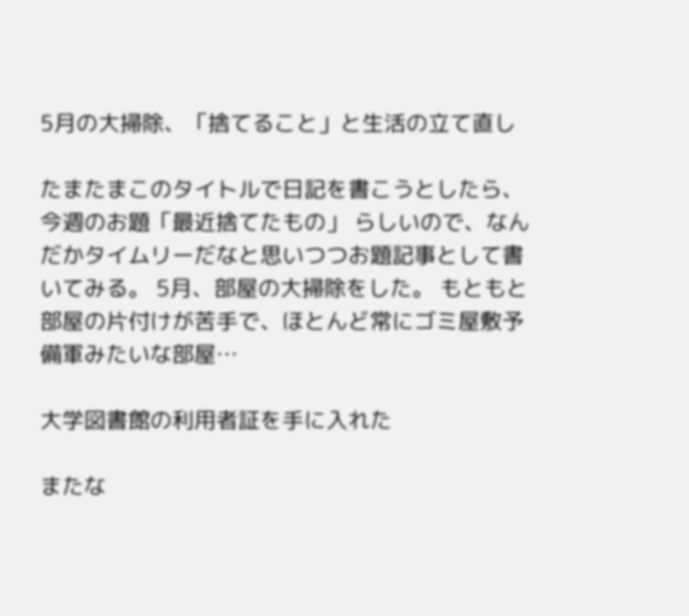5月の大掃除、「捨てること」と生活の立て直し

たまたまこのタイトルで日記を書こうとしたら、 今週のお題「最近捨てたもの」 らしいので、なんだかタイムリーだなと思いつつお題記事として書いてみる。 5月、部屋の大掃除をした。 もともと部屋の片付けが苦手で、ほとんど常にゴミ屋敷予備軍みたいな部屋…

大学図書館の利用者証を手に入れた

またな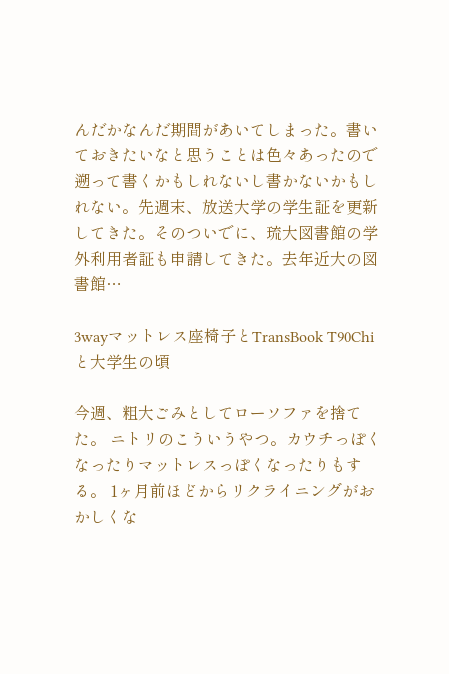んだかなんだ期間があいてしまった。書いておきたいなと思うことは色々あったので遡って書くかもしれないし書かないかもしれない。先週末、放送大学の学生証を更新してきた。そのついでに、琉大図書館の学外利用者証も申請してきた。去年近大の図書館…

3wayマットレス座椅子とTransBook T90Chiと大学生の頃

今週、粗大ごみとしてローソファを捨てた。 ニトリのこういうやつ。カウチっぽくなったりマットレスっぽくなったりもする。 1ヶ月前ほどからリクライニングがおかしくな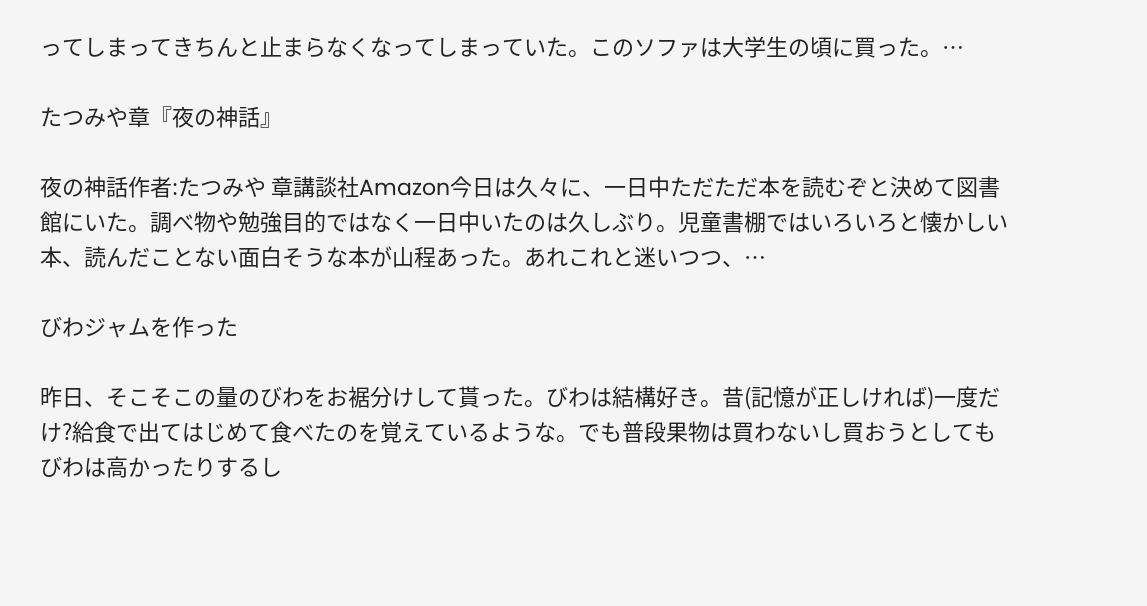ってしまってきちんと止まらなくなってしまっていた。このソファは大学生の頃に買った。…

たつみや章『夜の神話』

夜の神話作者:たつみや 章講談社Amazon今日は久々に、一日中ただただ本を読むぞと決めて図書館にいた。調べ物や勉強目的ではなく一日中いたのは久しぶり。児童書棚ではいろいろと懐かしい本、読んだことない面白そうな本が山程あった。あれこれと迷いつつ、…

びわジャムを作った

昨日、そこそこの量のびわをお裾分けして貰った。びわは結構好き。昔(記憶が正しければ)一度だけ?給食で出てはじめて食べたのを覚えているような。でも普段果物は買わないし買おうとしてもびわは高かったりするし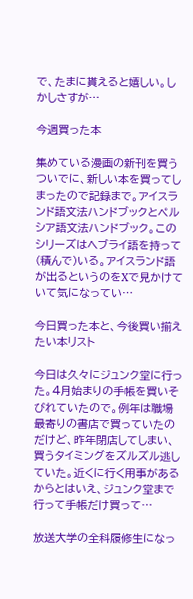で、たまに貰えると嬉しい。しかしさすが…

今週買った本

集めている漫画の新刊を買うついでに、新しい本を買ってしまったので記録まで。アイスランド語文法ハンドブックとペルシア語文法ハンドブック。このシリーズはヘブライ語を持って(積んで)いる。アイスランド語が出るというのをXで見かけていて気になってい…

今日買った本と、今後買い揃えたい本リスト

今日は久々にジュンク堂に行った。4月始まりの手帳を買いそびれていたので。例年は職場最寄りの書店で買っていたのだけど、昨年閉店してしまい、買うタイミングをズルズル逃していた。近くに行く用事があるからとはいえ、ジュンク堂まで行って手帳だけ買って…

放送大学の全科履修生になっ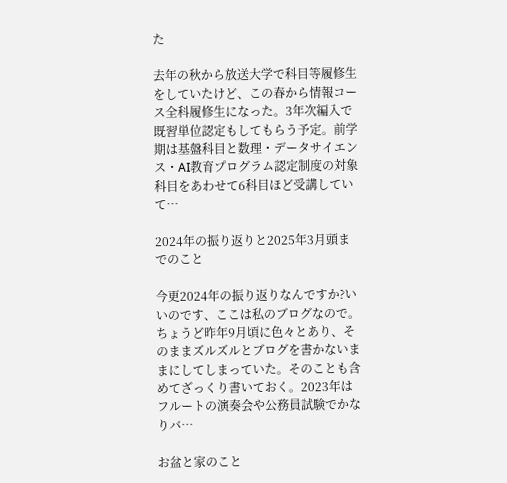た

去年の秋から放送大学で科目等履修生をしていたけど、この春から情報コース全科履修生になった。3年次編入で既習単位認定もしてもらう予定。前学期は基盤科目と数理・データサイエンス・AI教育プログラム認定制度の対象科目をあわせて6科目ほど受講していて…

2024年の振り返りと2025年3月頭までのこと

今更2024年の振り返りなんですか?いいのです、ここは私のブログなので。ちょうど昨年9月頃に色々とあり、そのままズルズルとブログを書かないままにしてしまっていた。そのことも含めてざっくり書いておく。2023年はフルートの演奏会や公務員試験でかなりバ…

お盆と家のこと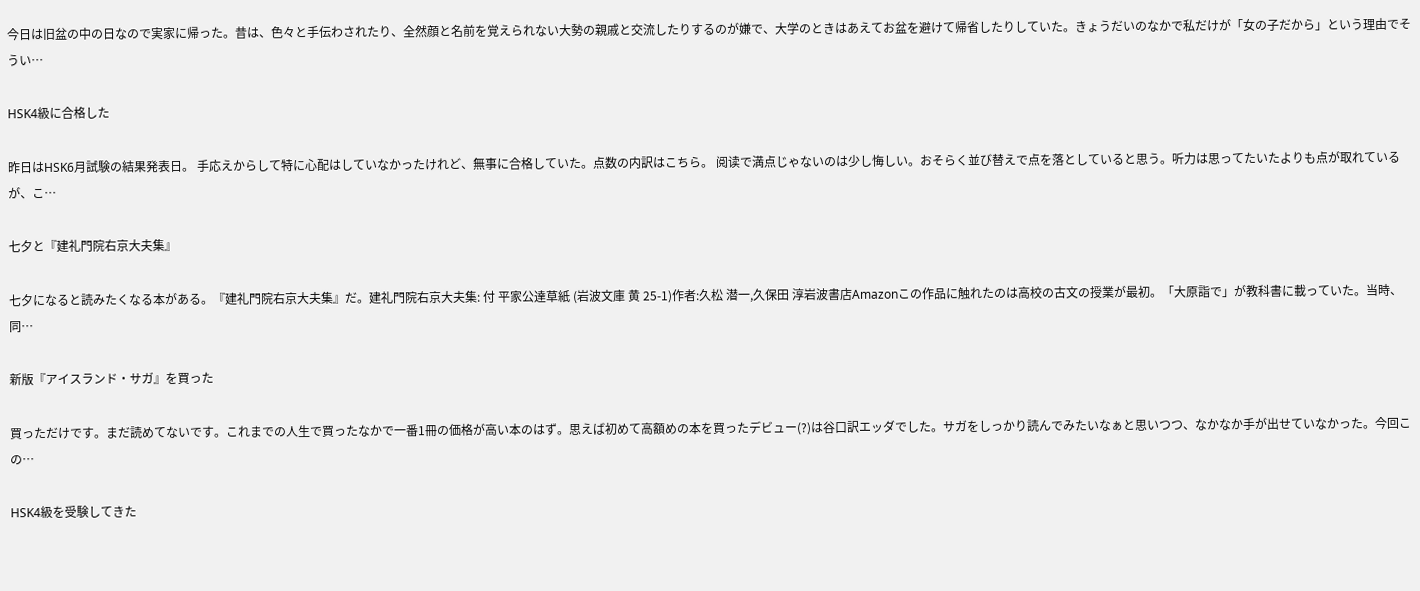今日は旧盆の中の日なので実家に帰った。昔は、色々と手伝わされたり、全然顔と名前を覚えられない大勢の親戚と交流したりするのが嫌で、大学のときはあえてお盆を避けて帰省したりしていた。きょうだいのなかで私だけが「女の子だから」という理由でそうい…

HSK4級に合格した

昨日はHSK6月試験の結果発表日。 手応えからして特に心配はしていなかったけれど、無事に合格していた。点数の内訳はこちら。 阅读で満点じゃないのは少し悔しい。おそらく並び替えで点を落としていると思う。听力は思ってたいたよりも点が取れているが、こ…

七夕と『建礼門院右京大夫集』

七夕になると読みたくなる本がある。『建礼門院右京大夫集』だ。建礼門院右京大夫集: 付 平家公達草紙 (岩波文庫 黄 25-1)作者:久松 潜一,久保田 淳岩波書店Amazonこの作品に触れたのは高校の古文の授業が最初。「大原詣で」が教科書に載っていた。当時、同…

新版『アイスランド・サガ』を買った

買っただけです。まだ読めてないです。これまでの人生で買ったなかで一番1冊の価格が高い本のはず。思えば初めて高額めの本を買ったデビュー(?)は谷口訳エッダでした。サガをしっかり読んでみたいなぁと思いつつ、なかなか手が出せていなかった。今回この…

HSK4級を受験してきた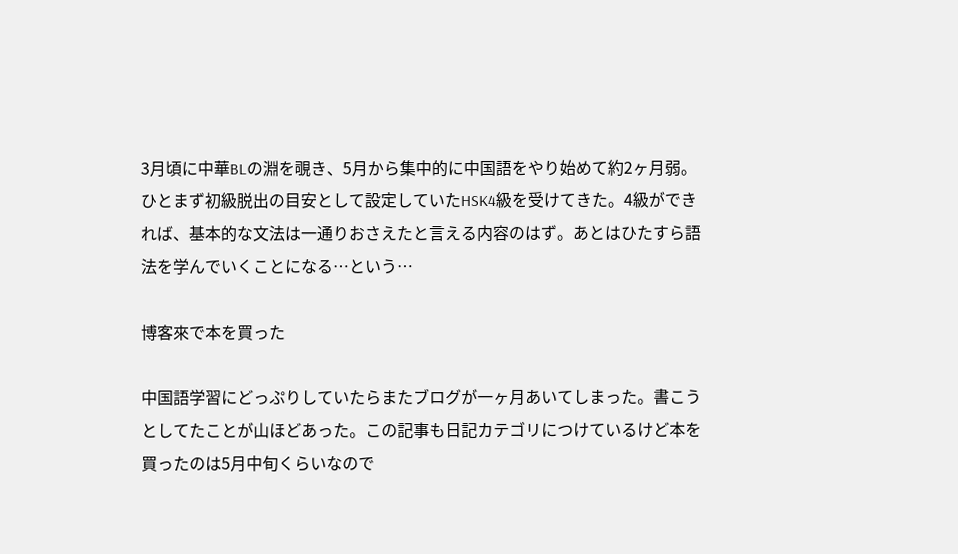3月頃に中華BLの淵を覗き、5月から集中的に中国語をやり始めて約2ヶ月弱。ひとまず初級脱出の目安として設定していたHSK4級を受けてきた。4級ができれば、基本的な文法は一通りおさえたと言える内容のはず。あとはひたすら語法を学んでいくことになる…という…

博客來で本を買った

中国語学習にどっぷりしていたらまたブログが一ヶ月あいてしまった。書こうとしてたことが山ほどあった。この記事も日記カテゴリにつけているけど本を買ったのは5月中旬くらいなので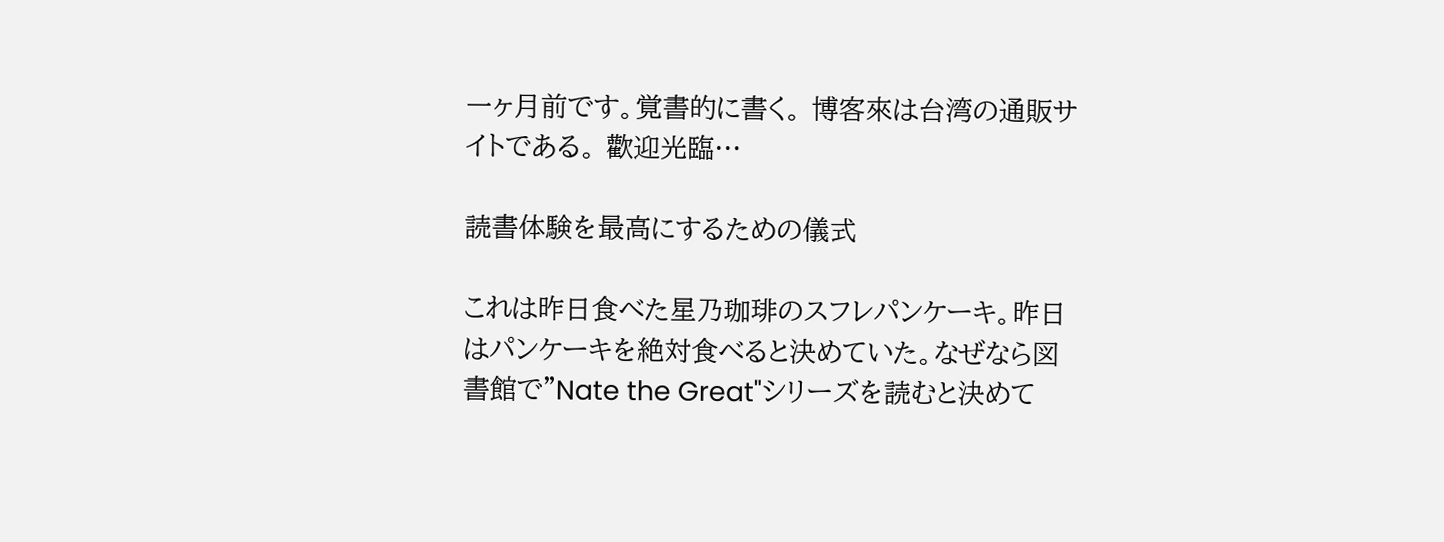一ヶ月前です。覚書的に書く。 博客來は台湾の通販サイトである。 歡迎光臨…

読書体験を最高にするための儀式

これは昨日食べた星乃珈琲のスフレパンケーキ。昨日はパンケーキを絶対食べると決めていた。なぜなら図書館で"Nate the Great"シリーズを読むと決めて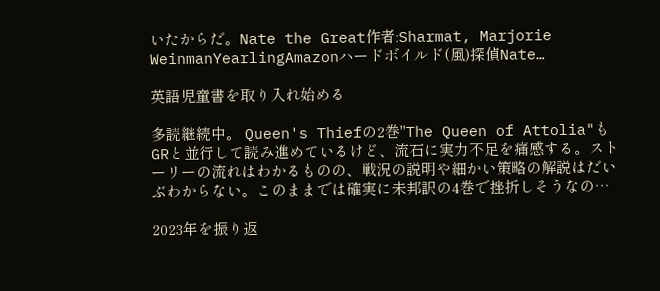いたからだ。Nate the Great作者:Sharmat, Marjorie WeinmanYearlingAmazonハードボイルド(風)探偵Nate…

英語児童書を取り入れ始める

多読継続中。 Queen's Thiefの2巻"The Queen of Attolia"もGRと並行して読み進めているけど、流石に実力不足を痛感する。ストーリーの流れはわかるものの、戦況の説明や細かい策略の解説はだいぶわからない。このままでは確実に未邦訳の4巻で挫折しそうなの…

2023年を振り返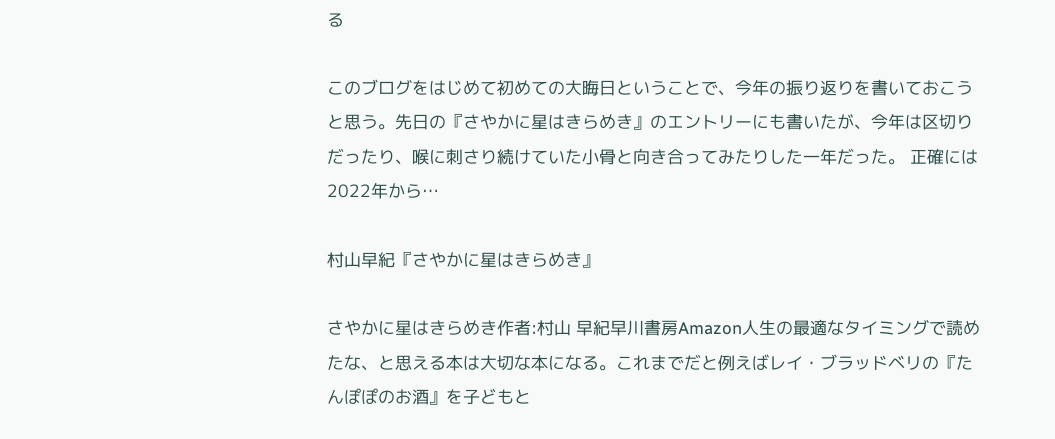る

このブログをはじめて初めての大晦日ということで、今年の振り返りを書いておこうと思う。先日の『さやかに星はきらめき』のエントリーにも書いたが、今年は区切りだったり、喉に刺さり続けていた小骨と向き合ってみたりした一年だった。 正確には2022年から…

村山早紀『さやかに星はきらめき』

さやかに星はきらめき作者:村山 早紀早川書房Amazon人生の最適なタイミングで読めたな、と思える本は大切な本になる。これまでだと例えばレイ・ブラッドベリの『たんぽぽのお酒』を子どもと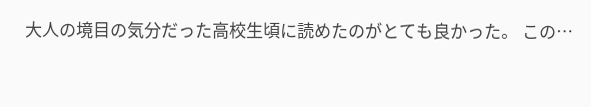大人の境目の気分だった高校生頃に読めたのがとても良かった。 この…